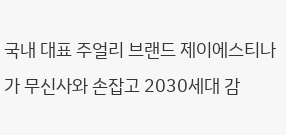국내 대표 주얼리 브랜드 제이에스티나가 무신사와 손잡고 2030세대 감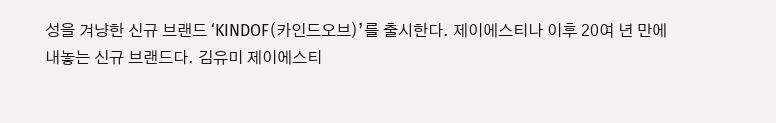성을 겨냥한 신규 브랜드 ‘KINDOF(카인드오브)’를 출시한다. 제이에스티나 이후 20여 년 만에 내놓는 신규 브랜드다. 김유미 제이에스티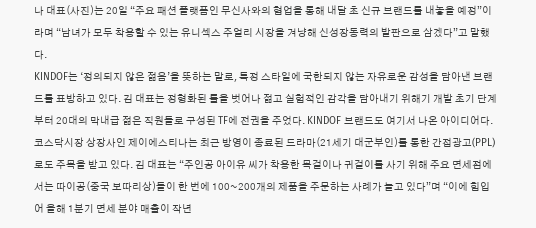나 대표(사진)는 20일 “주요 패션 플랫폼인 무신사와의 협업을 통해 내달 초 신규 브랜드를 내놓을 예정”이라며 “남녀가 모두 착용할 수 있는 유니섹스 주얼리 시장을 겨냥해 신성장동력의 발판으로 삼겠다”고 말했다.
KINDOF는 ‘정의되지 않은 젊음’을 뜻하는 말로, 특정 스타일에 국한되지 않는 자유로운 감성을 담아낸 브랜드를 표방하고 있다. 김 대표는 정형화된 틀을 벗어나 젊고 실험적인 감각을 담아내기 위해기 개발 초기 단계부터 20대의 막내급 젊은 직원들로 구성된 TF에 전권을 주었다. KINDOF 브랜드도 여기서 나온 아이디어다.
코스닥시장 상장사인 제이에스티나는 최근 방영이 종료된 드라마(21세기 대군부인)를 통한 간접광고(PPL)로도 주목을 받고 있다. 김 대표는 “주인공 아이유 씨가 착용한 목걸이나 귀걸이를 사기 위해 주요 면세점에서는 따이공(중국 보따리상)들이 한 번에 100~200개의 제품을 주문하는 사례가 늘고 있다”며 “이에 힘입어 올해 1분기 면세 분야 매출이 작년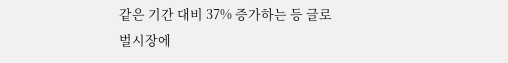같은 기간 대비 37% 증가하는 등 글로벌시장에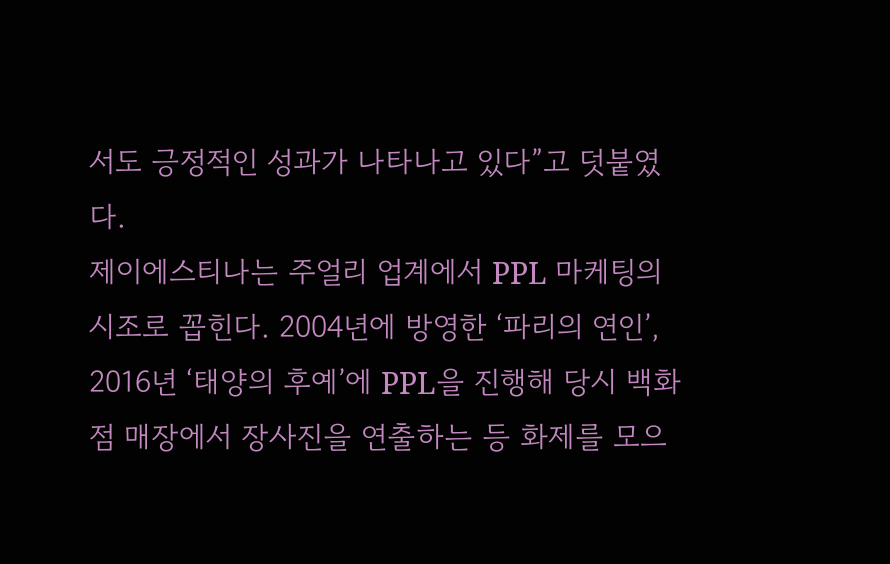서도 긍정적인 성과가 나타나고 있다”고 덧붙였다.
제이에스티나는 주얼리 업계에서 PPL 마케팅의 시조로 꼽힌다. 2004년에 방영한 ‘파리의 연인’, 2016년 ‘태양의 후예’에 PPL을 진행해 당시 백화점 매장에서 장사진을 연출하는 등 화제를 모으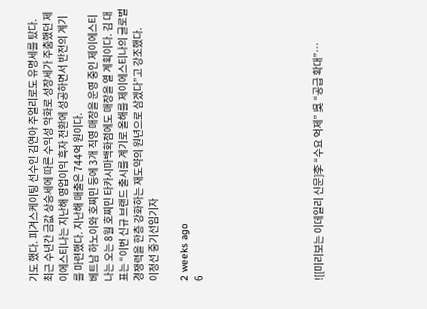기도 했다. 피겨스케이팅 선수인 김연아 주얼리로도 유명세를 탔다.
최근 수년간 금값 상승세에 따른 수익성 악화로 성장세가 주춤했던 제이에스티나는 지난해 영업이익 흑자 전환에 성공하면서 반전의 계기를 마련했다. 지난해 매출은 744억 원이다.
베트남 하노이와 호찌민 등에 3개 직영 매장을 운영 중인 제이에스티나는 오는 8월 호찌민 타카시마백화점에도 매장을 열 계획이다. 김 대표는 “이번 신규 브랜드 출시를 계기로 올해를 제이에스티나의 글로벌 경쟁력을 한층 강화하는 재도약의 원년으로 삼겠다”고 강조했다.
이정선 중기선임기자

2 weeks ago
6







![[미리보는 이데일리 신문]李 “수요 억제” 吳 “공급 확대”…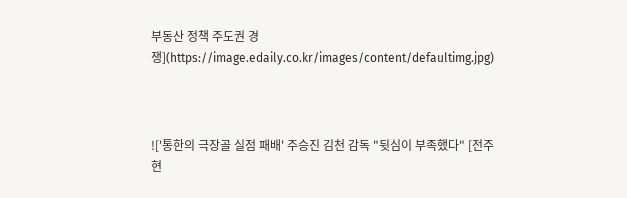부동산 정책 주도권 경쟁](https://image.edaily.co.kr/images/content/defaultimg.jpg)



!['통한의 극장골 실점 패배' 주승진 김천 감독 "뒷심이 부족했다" [전주 현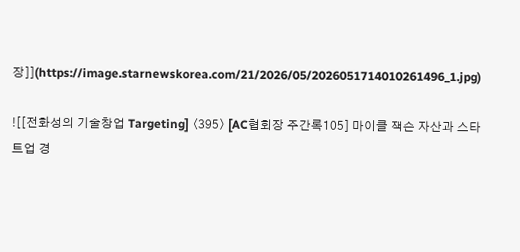장]](https://image.starnewskorea.com/21/2026/05/2026051714010261496_1.jpg)

![[전화성의 기술창업 Targeting] 〈395〉 [AC협회장 주간록105] 마이클 잭슨 자산과 스타트업 경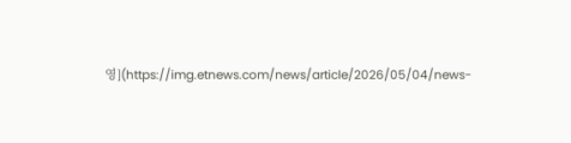영](https://img.etnews.com/news/article/2026/05/04/news-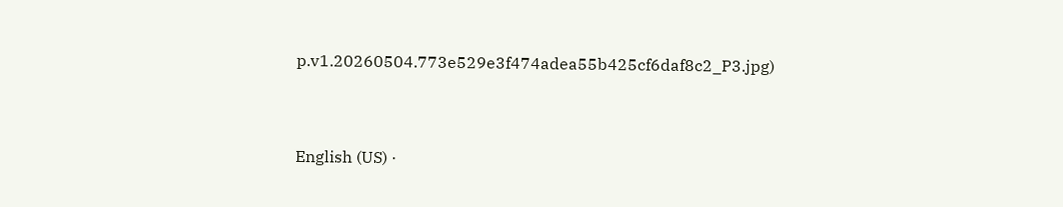p.v1.20260504.773e529e3f474adea55b425cf6daf8c2_P3.jpg)


English (US) ·